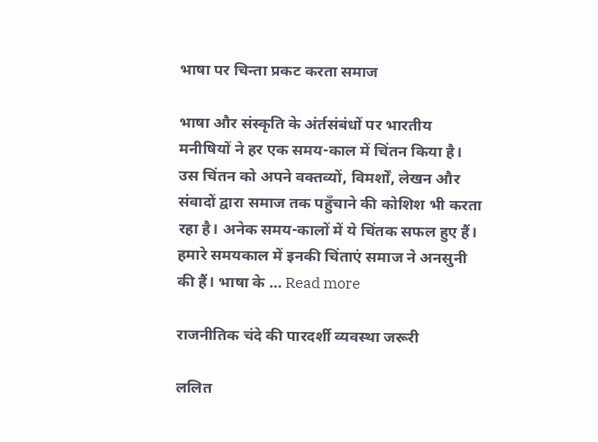भाषा पर चिन्ता प्रकट करता समाज

भाषा और संस्कृति के अंर्तसंबंधों पर भारतीय मनीषियों ने हर एक समय-काल में चिंतन किया है। उस चिंतन को अपने वक्तव्यों, विमर्शों, लेखन और संवादों द्वारा समाज तक पहुँचाने की कोशिश भी करता रहा है। अनेक समय-कालों में ये चिंतक सफल हुए हैं। हमारे समयकाल में इनकी चिंताएं समाज ने अनसुनी की हैं। भाषा के … Read more

राजनीतिक चंदे की पारदर्शी व्यवस्था जरूरी

ललित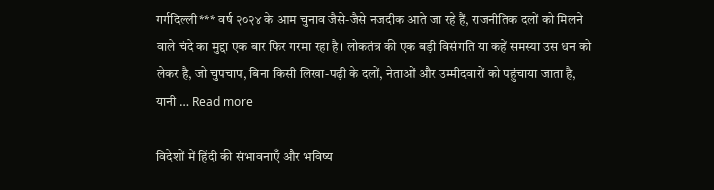गर्गदिल्ली*** वर्ष २०२४ के आम चुनाव जैसे-जैसे नजदीक आते जा रहे हैं, राजनीतिक दलों को मिलने वाले चंदे का मुद्दा एक बार फिर गरमा रहा है। लोकतंत्र की एक बड़ी विसंगति या कहें समस्या उस धन को लेकर है, जो चुपचाप, बिना किसी लिखा-पढ़ी के दलों, नेताओं और उम्मीदवारों को पहुंचाया जाता है, यानी … Read more

विदेशों में हिंदी की संभावनाएँ और भविष्य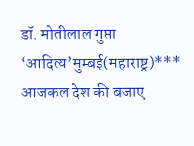डॉ. मोतीलाल गुप्ता ‘आदित्य’मुम्बई(महाराष्ट्र)*** आजकल देश की बजाए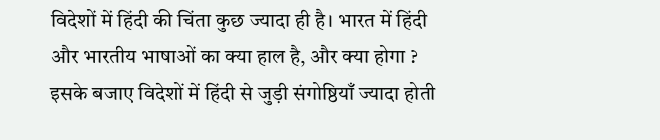विदेशों में हिंदी की चिंता कुछ ज्यादा ही है। भारत में हिंदी और भारतीय भाषाओं का क्या हाल है, और क्या होगा ? इसके बजाए विदेशों में हिंदी से जुड़ी संगोष्ठियाँ ज्यादा होती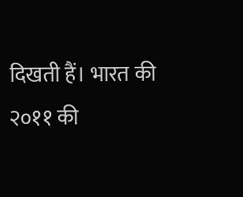दिखती हैं। भारत की २०११ की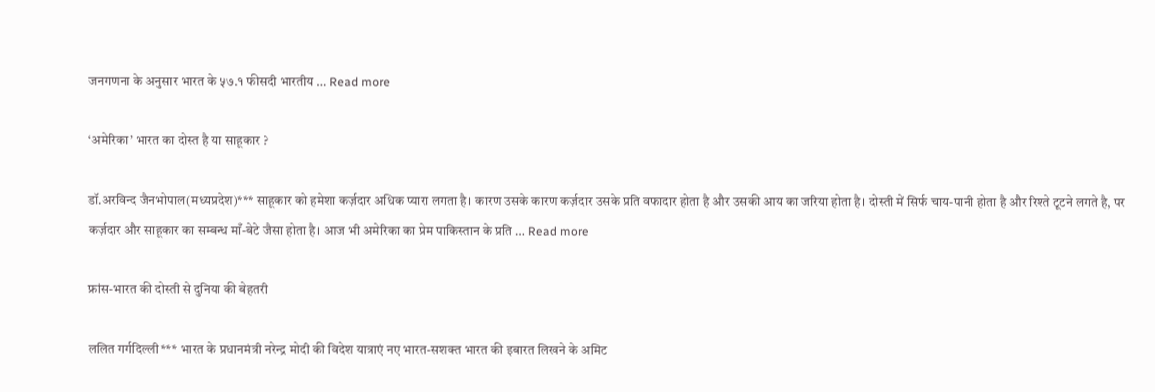जनगणना के अनुसार भारत के ५७.१ फीसदी भारतीय … Read more

‘अमेरिका’ भारत का दोस्त है या साहूकार ?

डॉ.अरविन्द जैनभोपाल(मध्यप्रदेश)*** साहूकार को हमेशा कर्ज़दार अधिक प्यारा लगता है। कारण उसके कारण कर्ज़दार उसके प्रति वफादार होता है और उसकी आय का जरिया होता है। दोस्ती में सिर्फ चाय-पानी होता है और रिश्ते टूटने लगते है, पर कर्ज़दार और साहूकार का सम्बन्ध माँ-बेटे जैसा होता है। आज भी अमेरिका का प्रेम पाकिस्तान के प्रति … Read more

फ्रांस-भारत की दोस्ती से दुनिया की बेहतरी

ललित गर्गदिल्ली*** भारत के प्रधानमंत्री नरेन्द्र मोदी की विदेश यात्राएं नए भारत-सशक्त भारत की इबारत लिखने के अमिट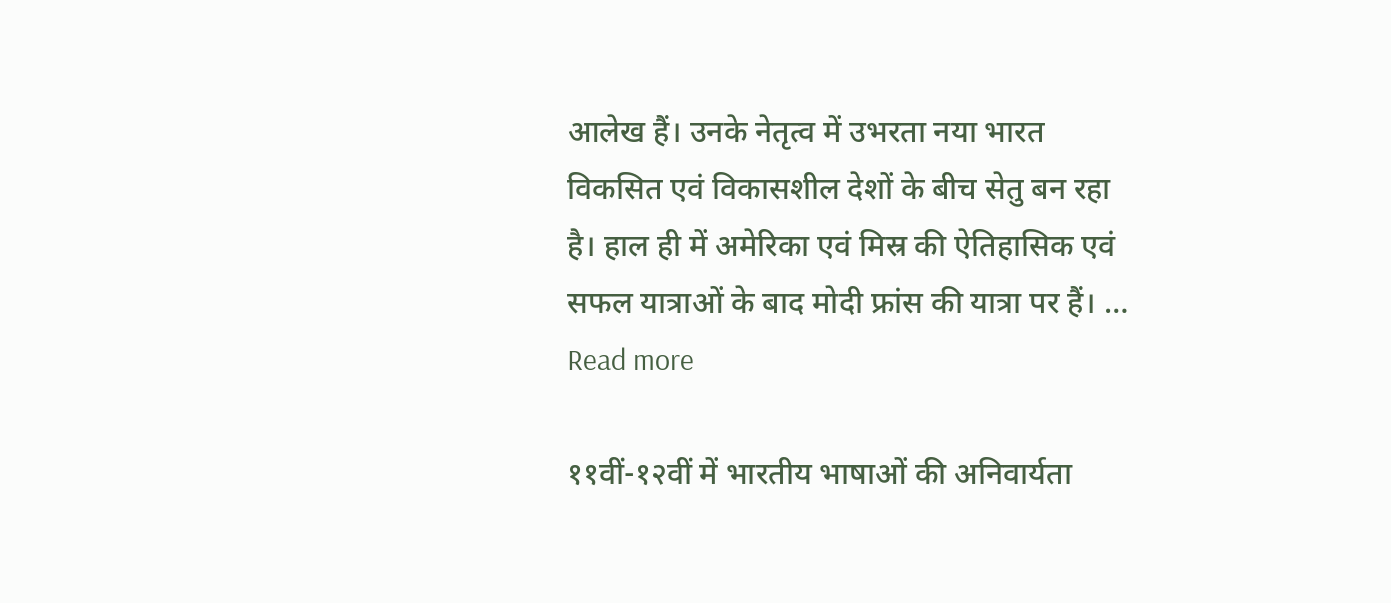आलेख हैं। उनके नेतृत्व में उभरता नया भारत विकसित एवं विकासशील देशों के बीच सेतु बन रहा है। हाल ही में अमेरिका एवं मिस्र की ऐतिहासिक एवं सफल यात्राओं के बाद मोदी फ्रांस की यात्रा पर हैं। … Read more

११वीं-१२वीं में भारतीय भाषाओं की अनिवार्यता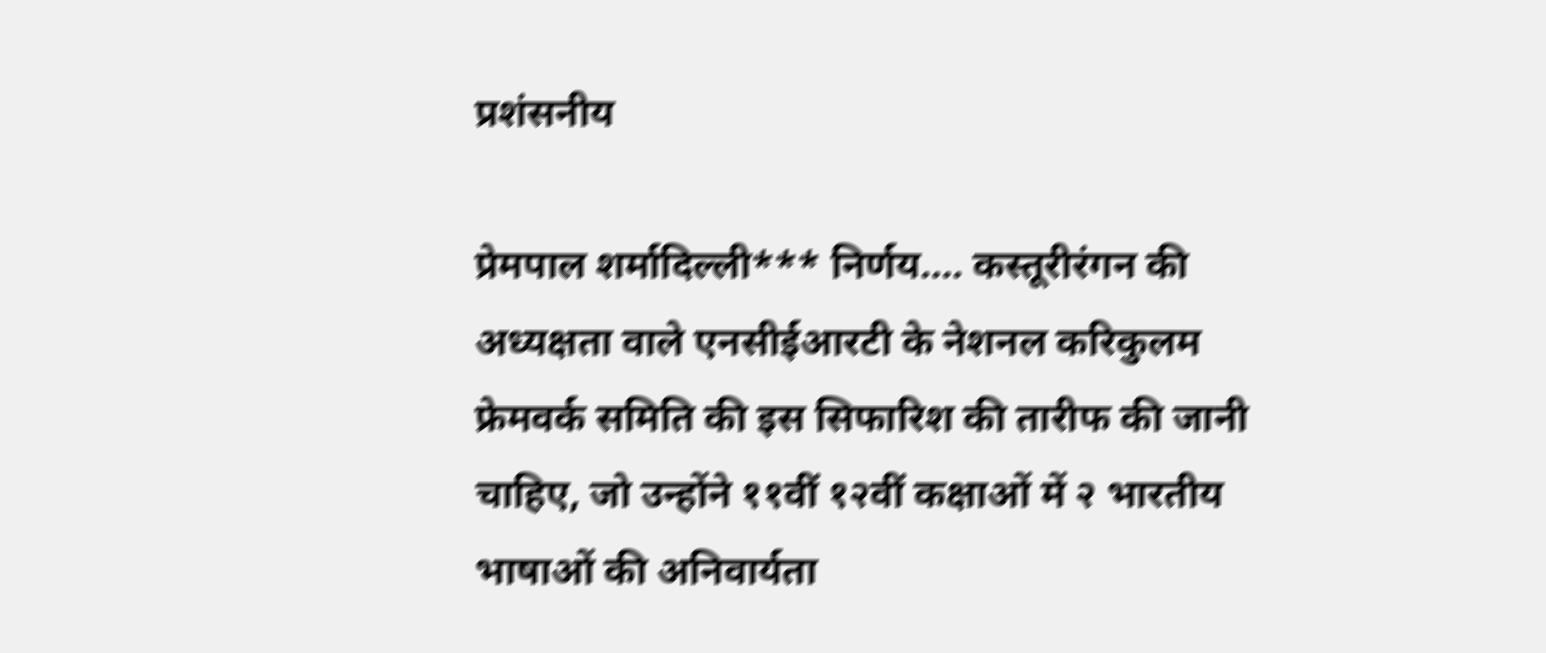प्रशंसनीय

प्रेमपाल शर्मादिल्ली*** निर्णय…. कस्तूरीरंगन की अध्यक्षता वाले एनसीईआरटी के नेशनल करिकुलम फ्रेमवर्क समिति की इस सिफारिश की तारीफ की जानी चाहिए, जो उन्होंने ११वीं १२वीं कक्षाओं में २ भारतीय भाषाओं की अनिवार्यता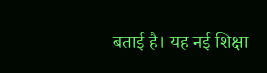बताई है। यह नई शिक्षा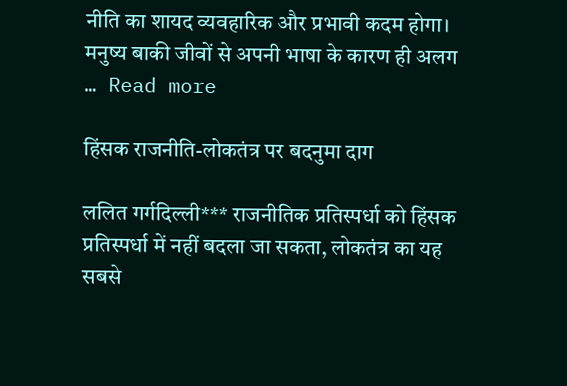नीति का शायद व्यवहारिक और प्रभावी कदम होगा। मनुष्य बाकी जीवों से अपनी भाषा के कारण ही अलग … Read more

हिंसक राजनीति-लोकतंत्र पर बदनुमा दाग

ललित गर्गदिल्ली*** राजनीतिक प्रतिस्पर्धा को हिंसक प्रतिस्पर्धा में नहीं बदला जा सकता, लोकतंत्र का यह सबसे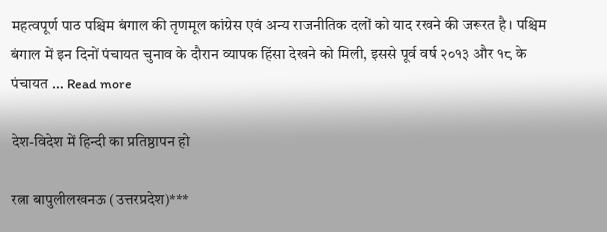महत्वपूर्ण पाठ पश्चिम बंगाल की तृणमूल कांग्रेस एवं अन्य राजनीतिक दलों को याद रखने की जरूरत है। पश्चिम बंगाल में इन दिनों पंचायत चुनाव के दौरान व्यापक हिंसा देखने को मिली, इससे पूर्व वर्ष २०१३ और १८ के पंचायत … Read more

देश-विदेश में हिन्दी का प्रतिष्ठापन हो

रत्ना बापुलीलखनऊ (उत्तरप्रदेश)***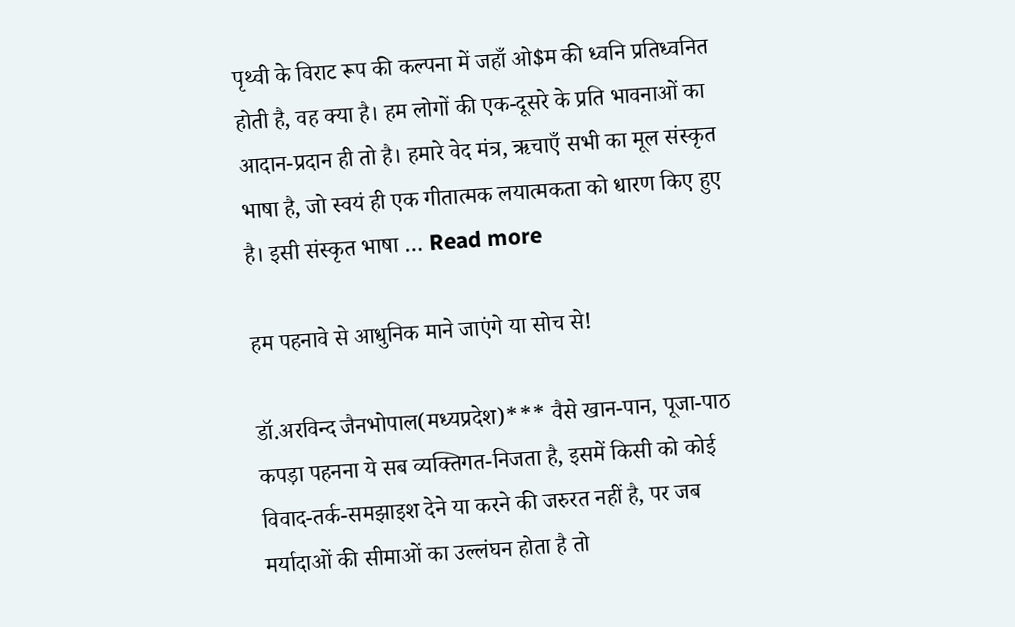पृथ्वी के विराट रूप की कल्पना में जहाँ ओ$म की ध्वनि प्रतिध्वनित होती है, वह क्या है। हम लोगों की एक-दूसरे के प्रति भावनाओं का आदान-प्रदान ही तो है। हमारे वेद मंत्र, ऋचाएँ सभी का मूल संस्कृत भाषा है, जो स्वयं ही एक गीतात्मक लयात्मकता को धारण किए हुए है। इसी संस्कृत भाषा … Read more

हम पहनावे से आधुनिक माने जाएंगे या सोच से!

डॉ.अरविन्द जैनभोपाल(मध्यप्रदेश)*** वैसे खान-पान, पूजा-पाठ कपड़ा पहनना ये सब व्यक्तिगत-निजता है, इसमें किसी को कोई विवाद-तर्क-समझाइश देने या करने की जरुरत नहीं है, पर जब मर्यादाओं की सीमाओं का उल्लंघन होता है तो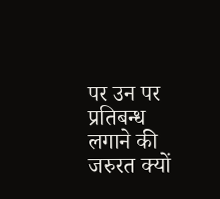पर उन पर प्रतिबन्ध लगाने की जरुरत क्यों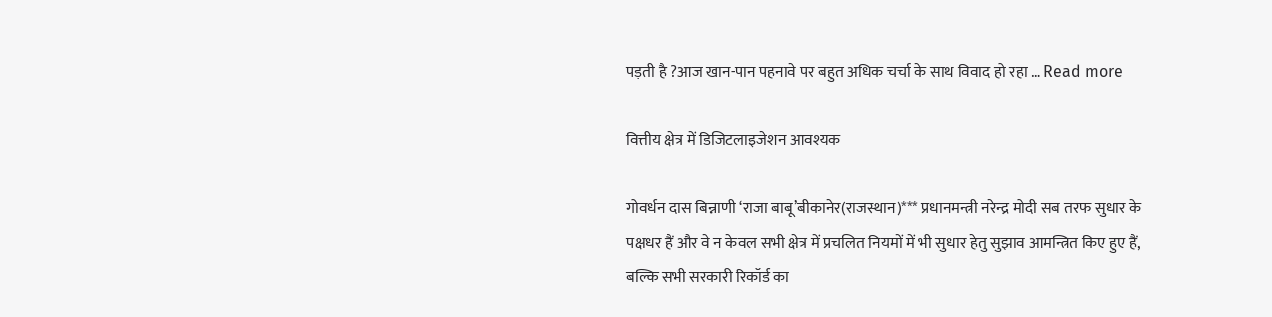पड़ती है ?आज खान-पान पहनावे पर बहुत अधिक चर्चा के साथ विवाद हो रहा … Read more

वित्तीय क्षेत्र में डिजिटलाइजेशन आवश्यक

गोवर्धन दास बिन्नाणी ‘राजा बाबू’बीकानेर(राजस्थान)*** प्रधानमन्त्री नरेन्द्र मोदी सब तरफ सुधार के पक्षधर हैं और वे न केवल सभी क्षेत्र में प्रचलित नियमों में भी सुधार हेतु सुझाव आमन्त्रित किए हुए हैं, बल्कि सभी सरकारी रिकॉर्ड का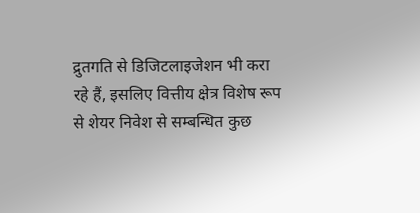द्रुतगति से डिजिटलाइजेशन भी करा रहे हैं, इसलिए वित्तीय क्षेत्र विशेष रूप से शेयर निवेश से सम्बन्धित कुछ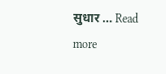सुधार … Read more